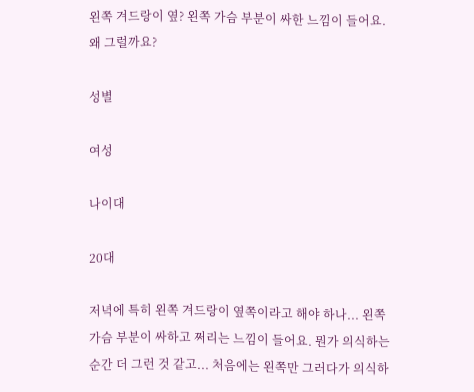왼쪽 겨드랑이 옆? 왼쪽 가슴 부분이 싸한 느낌이 들어요. 왜 그럴까요?

성별

여성

나이대

20대

저녁에 특히 왼쪽 겨드랑이 옆쪽이라고 해야 하나... 왼쪽 가슴 부분이 싸하고 쩌리는 느낌이 들어요. 뭔가 의식하는 순간 더 그런 것 같고... 처음에는 왼쪽만 그러다가 의식하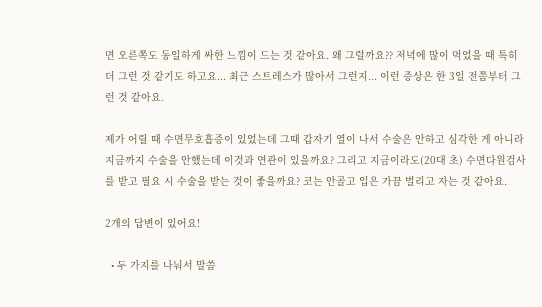면 오른쪽도 동일하게 싸한 느낌이 드는 것 같아요. 왜 그럴까요?? 저녁에 많이 먹었을 때 특히 더 그런 것 같기도 하고요... 최근 스트레스가 많아서 그런지... 이런 증상은 한 3일 전쯤부터 그런 것 같아요.

제가 어릴 때 수면무호흡증이 있었는데 그때 갑자기 열이 나서 수술은 안하고 심각한 게 아니라 지금까지 수술을 안했는데 이것과 연관이 있을까요? 그리고 지금이라도(20대 초) 수면다원검사를 받고 필요 시 수술을 받는 것이 좋을까요? 코는 안골고 입은 가끔 벌리고 자는 것 같아요.

2개의 답변이 있어요!

  • 두 가지를 나눠서 말씀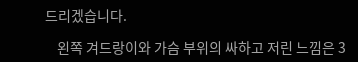드리겠습니다.

    왼쪽 겨드랑이와 가슴 부위의 싸하고 저린 느낌은 3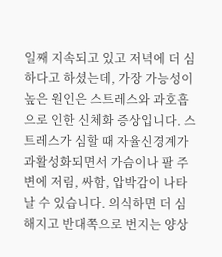일째 지속되고 있고 저녁에 더 심하다고 하셨는데, 가장 가능성이 높은 원인은 스트레스와 과호흡으로 인한 신체화 증상입니다. 스트레스가 심할 때 자율신경계가 과활성화되면서 가슴이나 팔 주변에 저림, 싸함, 압박감이 나타날 수 있습니다. 의식하면 더 심해지고 반대쪽으로 번지는 양상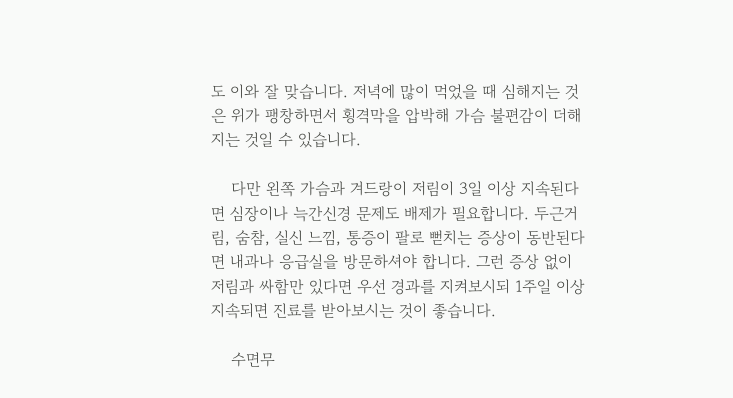도 이와 잘 맞습니다. 저녁에 많이 먹었을 때 심해지는 것은 위가 팽창하면서 횡격막을 압박해 가슴 불편감이 더해지는 것일 수 있습니다.

    다만 왼쪽 가슴과 겨드랑이 저림이 3일 이상 지속된다면 심장이나 늑간신경 문제도 배제가 필요합니다. 두근거림, 숨참, 실신 느낌, 통증이 팔로 뻗치는 증상이 동반된다면 내과나 응급실을 방문하셔야 합니다. 그런 증상 없이 저림과 싸함만 있다면 우선 경과를 지켜보시되 1주일 이상 지속되면 진료를 받아보시는 것이 좋습니다.

    수면무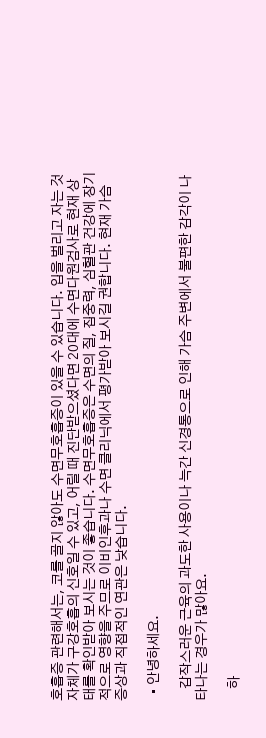호흡증 관련해서는, 코를 골지 않아도 수면무호흡증이 있을 수 있습니다. 입을 벌리고 자는 것 자체가 구강호흡의 신호일 수 있고, 어릴 때 진단받으셨다면 20대에 수면다원검사로 현재 상태를 확인받아 보시는 것이 좋습니다. 수면무호흡증은 수면의 질, 집중력, 심혈관 건강에 장기적으로 영향을 주므로 이비인후과나 수면 클리닉에서 평가받아 보시길 권합니다. 현재 가슴 증상과 직접적인 연관은 낮습니다.

  • 안녕하세요.

    갑작스러운 근육의 과도한 사용이나 늑간 신경통으로 인해 가슴 주변에서 불편한 감각이 나타나는 경우가 많아요.

    하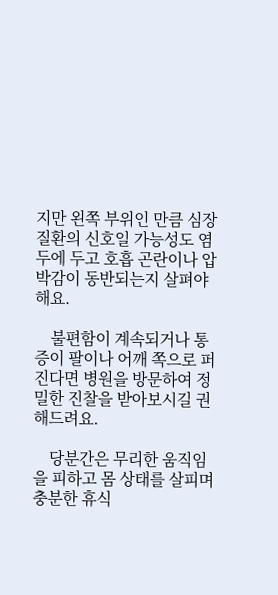지만 왼쪽 부위인 만큼 심장 질환의 신호일 가능성도 염두에 두고 호흡 곤란이나 압박감이 동반되는지 살펴야 해요.

    불편함이 계속되거나 통증이 팔이나 어깨 쪽으로 퍼진다면 병원을 방문하여 정밀한 진찰을 받아보시길 권해드려요.

    당분간은 무리한 움직임을 피하고 몸 상태를 살피며 충분한 휴식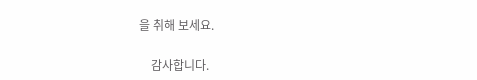을 취해 보세요.

    감사합니다.